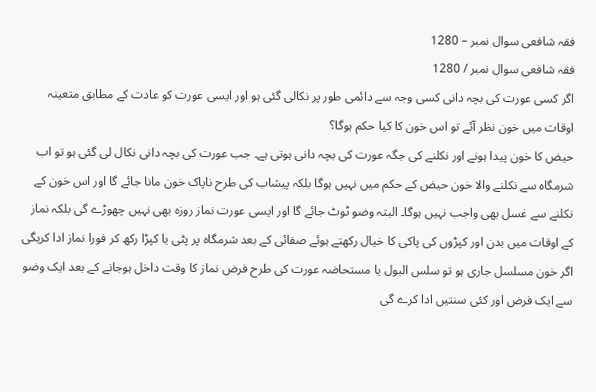فقہ شافعی سوال نمبر – 1280
فقہ شافعی سوال نمبر / 1280
اگر کسی عورت کی بچہ دانی کسی وجہ سے دائمی طور پر نکالی گئی ہو اور ایسی عورت کو عادت کے مطابق متعینہ اوقات میں خون نظر آئے تو اس خون کا کیا حکم ہوگا؟
حیض کا خون پیدا ہونے اور نکلنے کی جگہ عورت کی بچہ دانی ہوتی ہے۔ جب عورت کی بچہ دانی نکال لی گئی ہو تو اب شرمگاہ سے نکلنے والا خون حیض کے حکم میں نہیں ہوگا بلکہ پیشاب کی طرح ناپاک خون مانا جائے گا اور اس خون کے نکلنے سے غسل بھی واجب نہیں ہوگا۔ البتہ وضو ٹوٹ جائے گا اور ایسی عورت نماز روزہ بھی نہیں چھوڑے گی بلکہ نماز کے اوقات میں بدن اور کپڑوں کی پاکی کا خیال رکھتے ہوئے صفائی کے بعد شرمگاہ پر پٹی یا کپڑا رکھ کر فورا نماز ادا کریگی اگر خون مسلسل جاری ہو تو سلس البول یا مستحاضہ عورت کی طرح فرض نماز کا وقت داخل ہوجانے کے بعد ایک وضو سے ایک فرض اور کئی سنتیں ادا کرے گی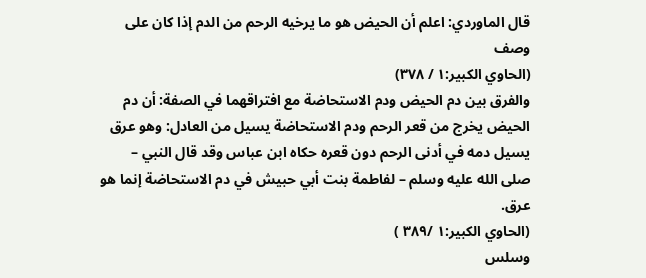قال الماوردي: اعلم أن الحيض هو ما يرخيه الرحم من الدم إذا كان على وصف
(الحاوي الكبير:١ / ٣٧٨)
والفرق بين دم الحيض ودم الاستحاضة مع افتراقهما في الصفة: أن دم الحيض يخرج من قعر الرحم ودم الاستحاضة يسيل من العادل: وهو عرق يسيل دمه في أدنى الرحم دون قعره حكاه ابن عباس وقد قال النبي – صلى الله عليه وسلم – لفاطمة بنت أبي حبيش في دم الاستحاضة إنما هو عرق.
(الحاوي الكبير:١ /٣٨٩ )
وسلس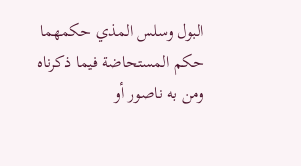البول وسلس المذي حكمهما حكم المستحاضة فيما ذكرناه ومن به ناصور أو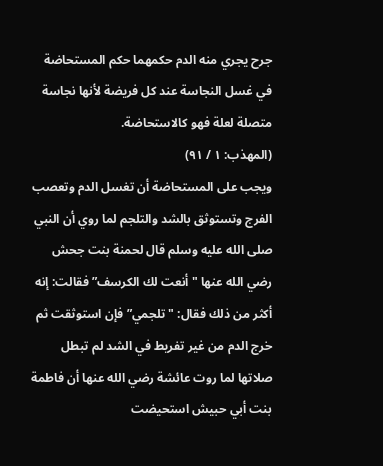جرح يجري منه الدم حكمهما حكم المستحاضة في غسل النجاسة عند كل فريضة لأنها نجاسة متصلة لعلة فهو كالاستحاضة.
(المهذب: ١ / ٩١)
ويجب على المستحاضة أن تغسل الدم وتعصب الفرج وتستوثق بالشد والتلجم لما روي أن النبي صلى الله عليه وسلم قال لحمنة بنت جحش رضي الله عنها "أنعت لك الكرسف” فقالت: إنه أكثر من ذلك فقال: "تلجمي” فإن استوثقت ثم خرج الدم من غير تفريط في الشد لم تبطل صلاتها لما روت عائشة رضي الله عنها أن فاطمة بنت أبي حبيش استحيضت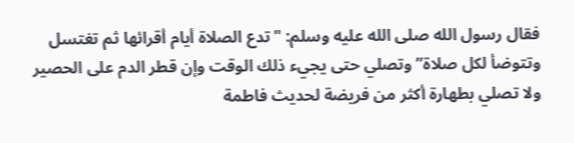فقال رسول الله صلى الله عليه وسلم: "تدع الصلاة أيام أقرائها ثم تغتسل وتتوضأ لكل صلاة” وتصلي حتى يجيء ذلك الوقت وإن قطر الدم على الحصير ولا تصلي بطهارة أكثر من فريضة لحديث فاطمة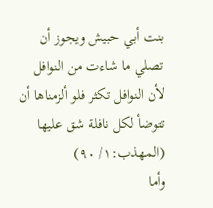بنت أبي حبيش ويجوز أن تصلي ما شاءت من النوافل لأن النوافل تكثر فلو ألزمناها أن تتوضأ لكل نافلة شق عليها
(المهذب:١/ ٩٠)
وأما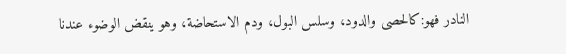النادر فهو:كالحصى والدود، وسلس البول، ودم الاستحاضة، وهو ينقض الوضوء عندنا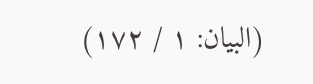(البيان: ١ / ١٧٢)